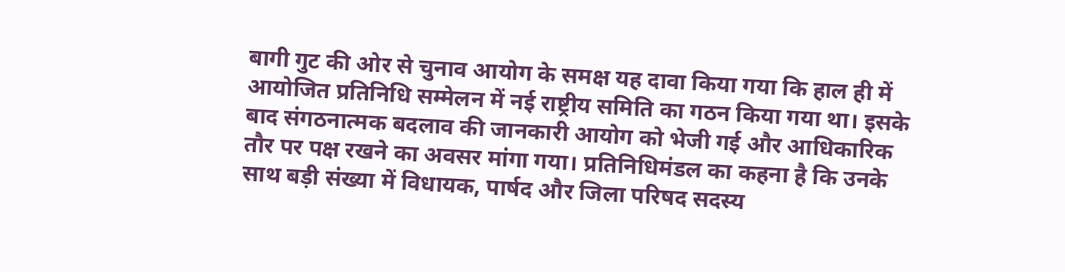बागी गुट की ओर से चुनाव आयोग के समक्ष यह दावा किया गया कि हाल ही में आयोजित प्रतिनिधि सम्मेलन में नई राष्ट्रीय समिति का गठन किया गया था। इसके बाद संगठनात्मक बदलाव की जानकारी आयोग को भेजी गई और आधिकारिक तौर पर पक्ष रखने का अवसर मांगा गया। प्रतिनिधिमंडल का कहना है कि उनके साथ बड़ी संख्या में विधायक, पार्षद और जिला परिषद सदस्य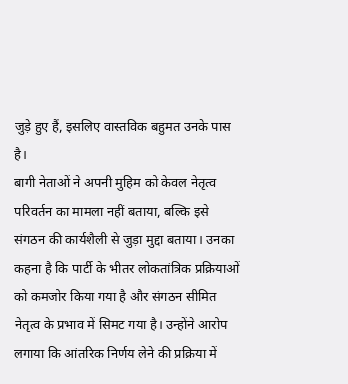जुड़े हुए हैं, इसलिए वास्तविक बहुमत उनके पास है।
बागी नेताओं ने अपनी मुहिम को केवल नेतृत्व परिवर्तन का मामला नहीं बताया, बल्कि इसे संगठन की कार्यशैली से जुड़ा मुद्दा बताया। उनका कहना है कि पार्टी के भीतर लोकतांत्रिक प्रक्रियाओं को कमजोर किया गया है और संगठन सीमित नेतृत्व के प्रभाव में सिमट गया है। उन्होंने आरोप लगाया कि आंतरिक निर्णय लेने की प्रक्रिया में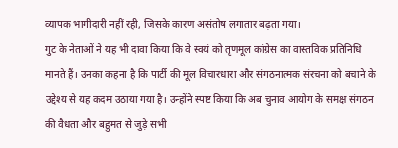व्यापक भागीदारी नहीं रही, जिसके कारण असंतोष लगातार बढ़ता गया।
गुट के नेताओं ने यह भी दावा किया कि वे स्वयं को तृणमूल कांग्रेस का वास्तविक प्रतिनिधि मानते हैं। उनका कहना है कि पार्टी की मूल विचारधारा और संगठनात्मक संरचना को बचाने के उद्देश्य से यह कदम उठाया गया है। उन्होंने स्पष्ट किया कि अब चुनाव आयोग के समक्ष संगठन की वैधता और बहुमत से जुड़े सभी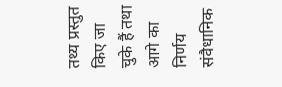तथ्य प्रस्तुत किए जा चुके हैं तथा आगे का निर्णय संवैधानिक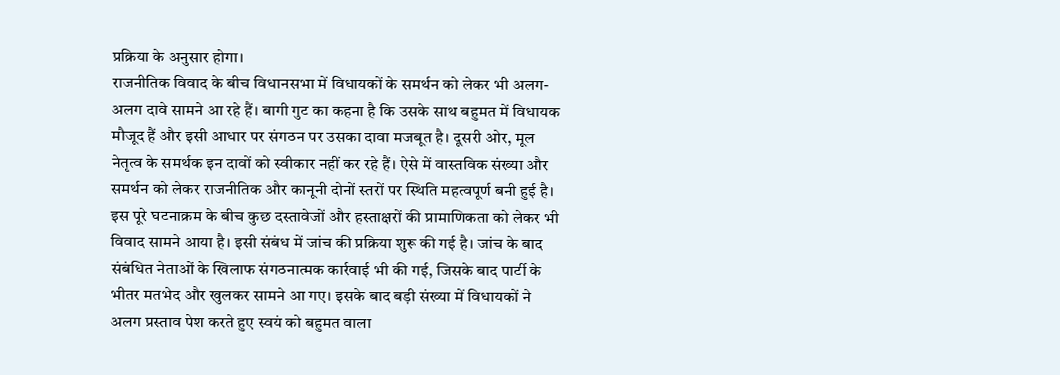प्रक्रिया के अनुसार होगा।
राजनीतिक विवाद के बीच विधानसभा में विधायकों के समर्थन को लेकर भी अलग-अलग दावे सामने आ रहे हैं। बागी गुट का कहना है कि उसके साथ बहुमत में विधायक मौजूद हैं और इसी आधार पर संगठन पर उसका दावा मजबूत है। दूसरी ओर, मूल नेतृत्व के समर्थक इन दावों को स्वीकार नहीं कर रहे हैं। ऐसे में वास्तविक संख्या और समर्थन को लेकर राजनीतिक और कानूनी दोनों स्तरों पर स्थिति महत्वपूर्ण बनी हुई है।
इस पूरे घटनाक्रम के बीच कुछ दस्तावेजों और हस्ताक्षरों की प्रामाणिकता को लेकर भी विवाद सामने आया है। इसी संबंध में जांच की प्रक्रिया शुरू की गई है। जांच के बाद संबंधित नेताओं के खिलाफ संगठनात्मक कार्रवाई भी की गई, जिसके बाद पार्टी के भीतर मतभेद और खुलकर सामने आ गए। इसके बाद बड़ी संख्या में विधायकों ने अलग प्रस्ताव पेश करते हुए स्वयं को बहुमत वाला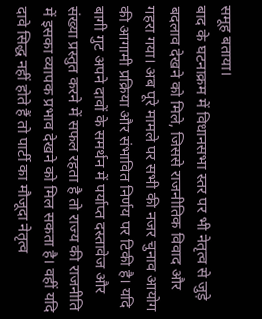समूह बताया।
बाद के घटनाक्रम में विधानसभा स्तर पर भी नेतृत्व से जुड़े बदलाव देखने को मिले, जिससे राजनीतिक विवाद और गहरा गया। अब पूरे मामले पर सभी की नजर चुनाव आयोग की आगामी प्रक्रिया और संभावित निर्णय पर टिकी है। यदि बागी गुट अपने दावों के समर्थन में पर्याप्त दस्तावेज और संख्या प्रस्तुत करने में सफल रहता है तो राज्य की राजनीति में इसका व्यापक प्रभाव देखने को मिल सकता है। वहीं यदि दावे सिद्ध नहीं होते हैं तो पार्टी का मौजूदा नेतृत्व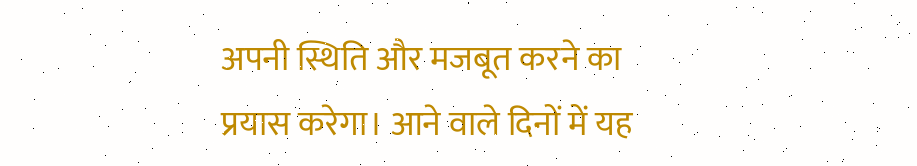अपनी स्थिति और मजबूत करने का प्रयास करेगा। आने वाले दिनों में यह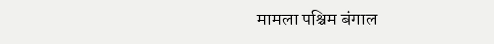मामला पश्चिम बंगाल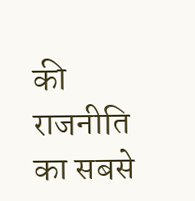की राजनीति का सबसे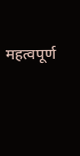महत्वपूर्ण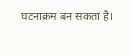घटनाक्रम बन सकता है।